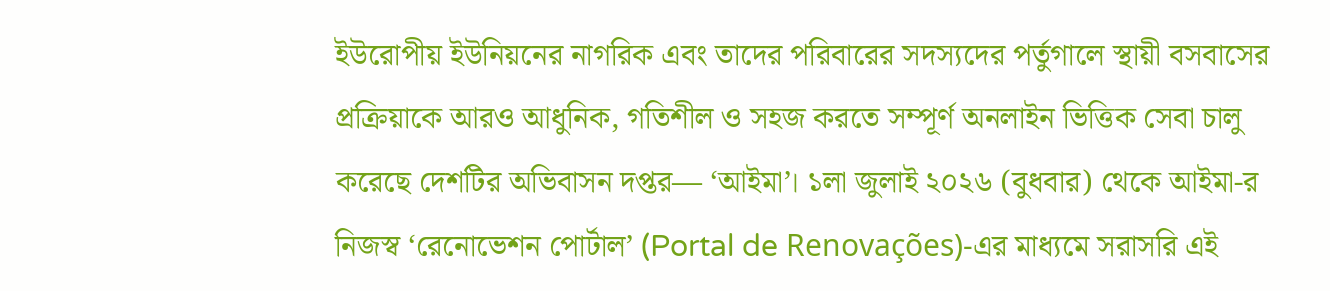ইউরোপীয় ইউনিয়নের নাগরিক এবং তাদের পরিবারের সদস্যদের পর্তুগালে স্থায়ী বসবাসের প্রক্রিয়াকে আরও আধুনিক, গতিশীল ও সহজ করতে সম্পূর্ণ অনলাইন ভিত্তিক সেবা চালু করেছে দেশটির অভিবাসন দপ্তর— ‘আইমা’। ১লা জুলাই ২০২৬ (বুধবার) থেকে আইমা-র নিজস্ব ‘রেনোভেশন পোর্টাল’ (Portal de Renovações)-এর মাধ্যমে সরাসরি এই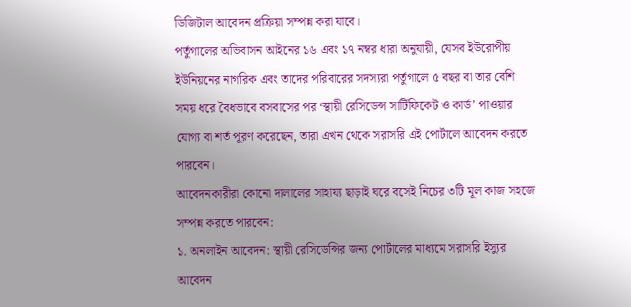ডিজিটাল আবেদন প্রক্রিয়া সম্পন্ন করা যাবে।
পর্তুগালের অভিবাসন আইনের ১৬ এবং ১৭ নম্বর ধারা অনুযায়ী, যেসব ইউরোপীয় ইউনিয়নের নাগরিক এবং তাদের পরিবারের সদস্যরা পর্তুগালে ৫ বছর বা তার বেশি সময় ধরে বৈধভাবে বসবাসের পর ‘স্থায়ী রেসিডেন্স সার্টিফিকেট ও কার্ড’ পাওয়ার যোগ্য বা শর্ত পূরণ করেছেন, তারা এখন থেকে সরাসরি এই পোর্টালে আবেদন করতে পারবেন।
আবেদনকারীরা কোনো দালালের সাহায্য ছাড়াই ঘরে বসেই নিচের ৩টি মূল কাজ সহজে সম্পন্ন করতে পারবেন:
১. অনলাইন আবেদন: স্থায়ী রেসিডেন্সির জন্য পোর্টালের মাধ্যমে সরাসরি ইস্যুর আবেদন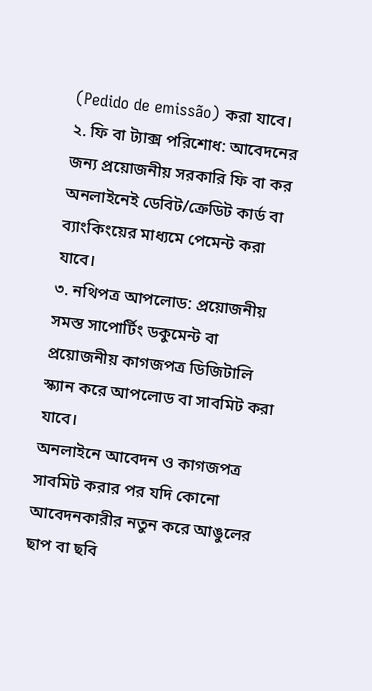(Pedido de emissão) করা যাবে।
২. ফি বা ট্যাক্স পরিশোধ: আবেদনের জন্য প্রয়োজনীয় সরকারি ফি বা কর অনলাইনেই ডেবিট/ক্রেডিট কার্ড বা ব্যাংকিংয়ের মাধ্যমে পেমেন্ট করা যাবে।
৩. নথিপত্র আপলোড: প্রয়োজনীয় সমস্ত সাপোর্টিং ডকুমেন্ট বা প্রয়োজনীয় কাগজপত্র ডিজিটালি স্ক্যান করে আপলোড বা সাবমিট করা যাবে।
অনলাইনে আবেদন ও কাগজপত্র সাবমিট করার পর যদি কোনো আবেদনকারীর নতুন করে আঙুলের ছাপ বা ছবি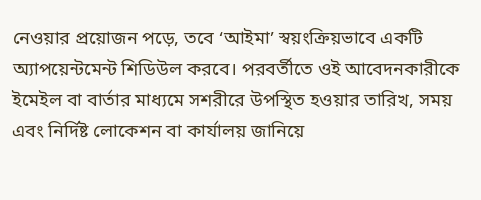নেওয়ার প্রয়োজন পড়ে, তবে ‘আইমা’ স্বয়ংক্রিয়ভাবে একটি অ্যাপয়েন্টমেন্ট শিডিউল করবে। পরবর্তীতে ওই আবেদনকারীকে ইমেইল বা বার্তার মাধ্যমে সশরীরে উপস্থিত হওয়ার তারিখ, সময় এবং নির্দিষ্ট লোকেশন বা কার্যালয় জানিয়ে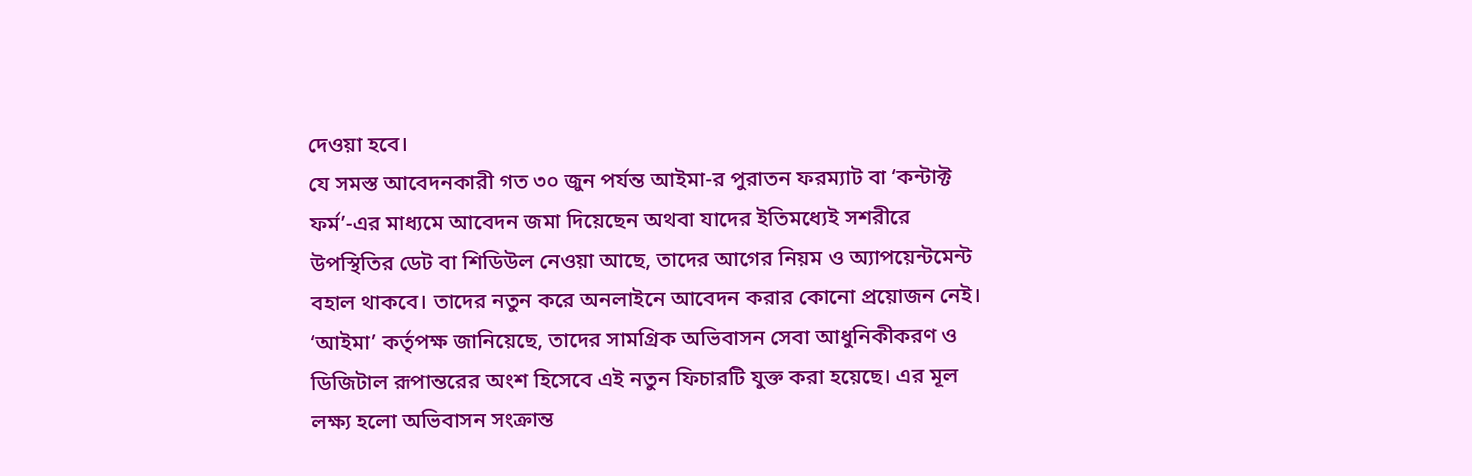দেওয়া হবে।
যে সমস্ত আবেদনকারী গত ৩০ জুন পর্যন্ত আইমা-র পুরাতন ফরম্যাট বা ‘কন্টাক্ট ফর্ম’-এর মাধ্যমে আবেদন জমা দিয়েছেন অথবা যাদের ইতিমধ্যেই সশরীরে উপস্থিতির ডেট বা শিডিউল নেওয়া আছে, তাদের আগের নিয়ম ও অ্যাপয়েন্টমেন্ট বহাল থাকবে। তাদের নতুন করে অনলাইনে আবেদন করার কোনো প্রয়োজন নেই।
‘আইমা’ কর্তৃপক্ষ জানিয়েছে, তাদের সামগ্রিক অভিবাসন সেবা আধুনিকীকরণ ও ডিজিটাল রূপান্তরের অংশ হিসেবে এই নতুন ফিচারটি যুক্ত করা হয়েছে। এর মূল লক্ষ্য হলো অভিবাসন সংক্রান্ত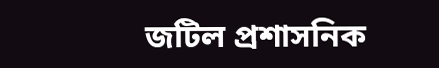জটিল প্রশাসনিক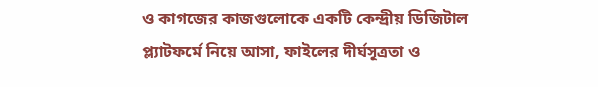ও কাগজের কাজগুলোকে একটি কেন্দ্রীয় ডিজিটাল প্ল্যাটফর্মে নিয়ে আসা, ফাইলের দীর্ঘসূত্রতা ও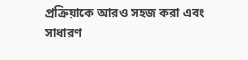প্রক্রিয়াকে আরও সহজ করা এবং সাধারণ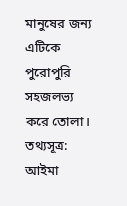মানুষের জন্য এটিকে পুরোপুরি সহজলভ্য করে তোলা।
তথ্যসূত্র: আইমা